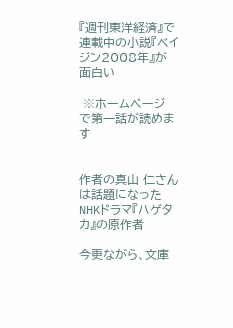『週刊東洋経済』で連載中の小説『ベイジン2008年』が面白い

 ※ホームページ で第一話が読めます


作者の真山 仁さんは話題になったNHKドラマ『ハゲタカ』の原作者

今更ながら、文庫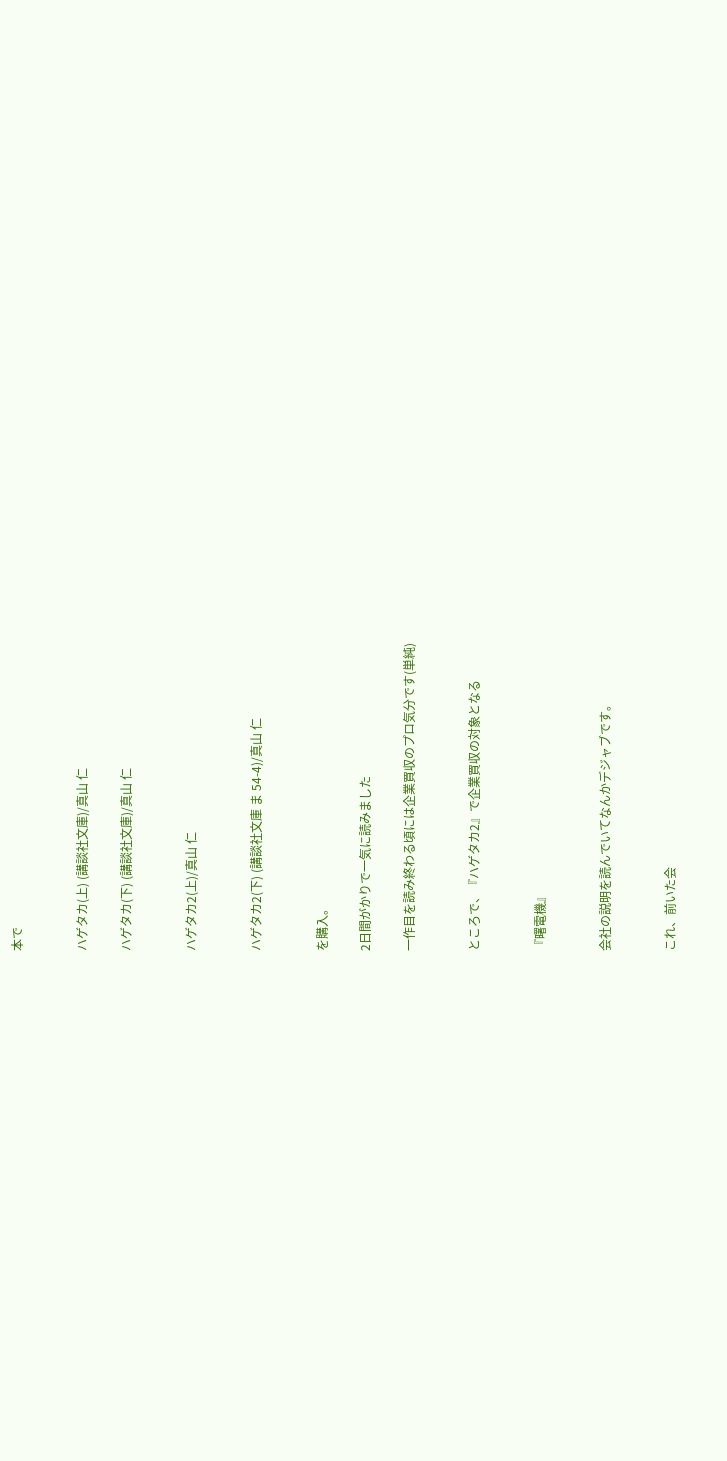本で


ハゲタカ(上) (講談社文庫)/真山 仁

ハゲタカ(下) (講談社文庫)/真山 仁


ハゲタカ2(上)/真山 仁


ハゲタカ2(下) (講談社文庫 ま 54-4)/真山 仁


を購入。

2日間がかりで一気に読みました

一作目を読み終わる頃には企業買収のプロ気分です(単純)


ところで、『ハゲタカ2』で企業買収の対象となる


『曙電機』


会社の説明を読んでいてなんかデジャブです。


これ、前いた会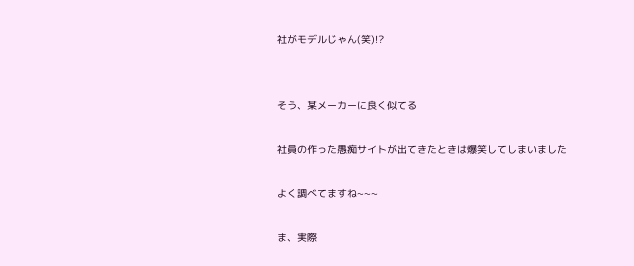社がモデルじゃん(笑)!?


そう、某メーカーに良く似てる

社員の作った愚痴サイトが出てきたときは爆笑してしまいました

よく調べてますね~~~

ま、実際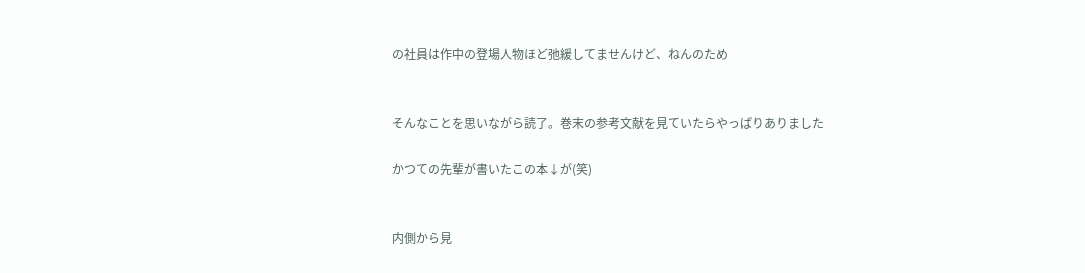の社員は作中の登場人物ほど弛緩してませんけど、ねんのため


そんなことを思いながら読了。巻末の参考文献を見ていたらやっぱりありました

かつての先輩が書いたこの本↓が(笑)


内側から見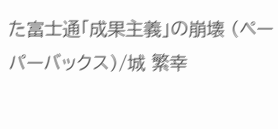た富士通「成果主義」の崩壊 (ペーパーバックス)/城 繁幸